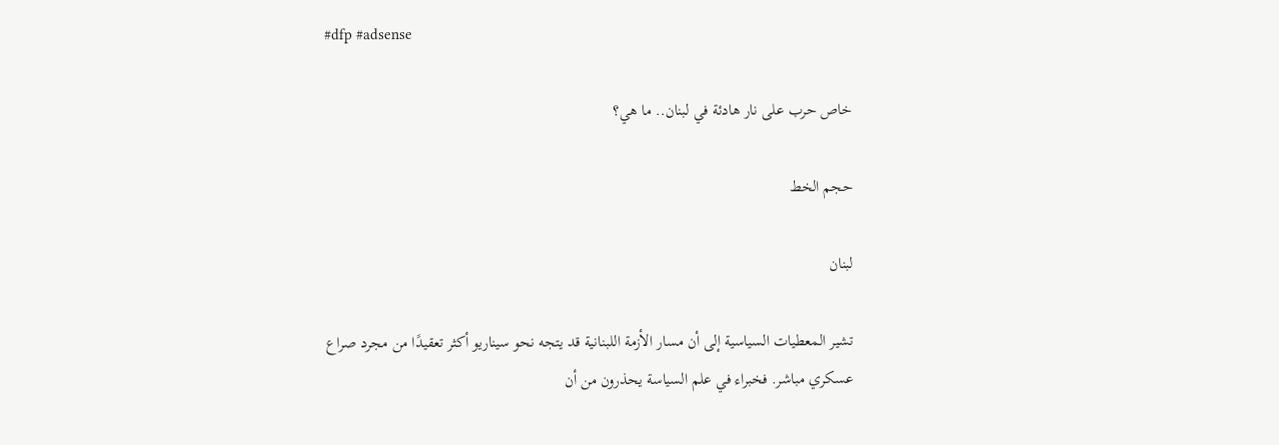#dfp #adsense

خاص حرب على نار هادئة في لبنان.. ما هي؟

حجم الخط

لبنان

تشير المعطيات السياسية إلى أن مسار الأزمة اللبنانية قد يتجه نحو سيناريو أكثر تعقيدًا من مجرد صراع عسكري مباشر. فخبراء في علم السياسة يحذرون من أن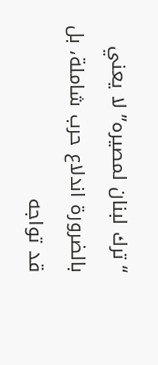“ترك لبنان لمصيره” لا يعني بالضرورة اندلاع حرب شاملة، بل قد تواجه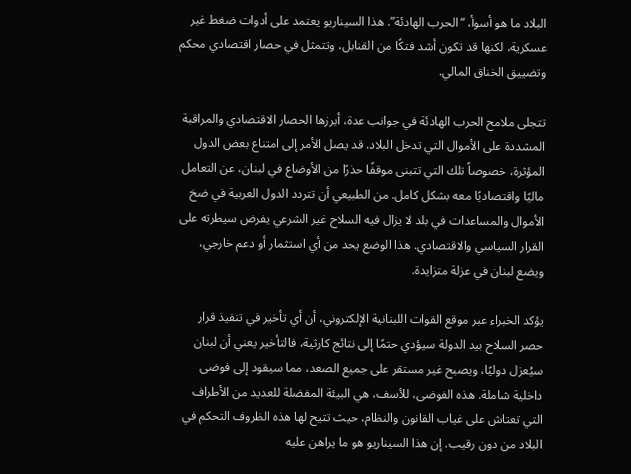البلاد ما هو أسوأ، “الحرب الهادئة”. هذا السيناريو يعتمد على أدوات ضغط غير عسكرية، لكنها قد تكون أشد فتكًا من القنابل، وتتمثل في حصار اقتصادي محكم وتضييق الخناق المالي.

تتجلى ملامح الحرب الهادئة في جوانب عدة، أبرزها الحصار الاقتصادي والمراقبة المشددة على الأموال التي تدخل البلاد. قد يصل الأمر إلى امتناع بعض الدول المؤثرة، خصوصاً تلك التي تتبنى موقفًا حذرًا من الأوضاع في لبنان، عن التعامل ماليًا واقتصاديًا معه بشكل كامل. من الطبيعي أن تتردد الدول العربية في ضخ الأموال والمساعدات في بلد لا يزال فيه السلاح غير الشرعي يفرض سيطرته على القرار السياسي والاقتصادي. هذا الوضع يحد من أي استثمار أو دعم خارجي، ويضع لبنان في عزلة متزايدة.

يؤكد الخبراء عبر موقع القوات اللبنانية الإلكتروني، أن أي تأخير في تنفيذ قرار حصر السلاح بيد الدولة سيؤدي حتمًا إلى نتائج كارثية، فالتأخير يعني أن لبنان سيُعزل دوليًا، ويصبح غير مستقر على جميع الصعد، مما سيقود إلى فوضى داخلية شاملة. هذه الفوضى، للأسف، هي البيئة المفضلة للعديد من الأطراف التي تعتاش على غياب القانون والنظام، حيث تتيح لها هذه الظروف التحكم في البلاد من دون رقيب. إن هذا السيناريو هو ما يراهن عليه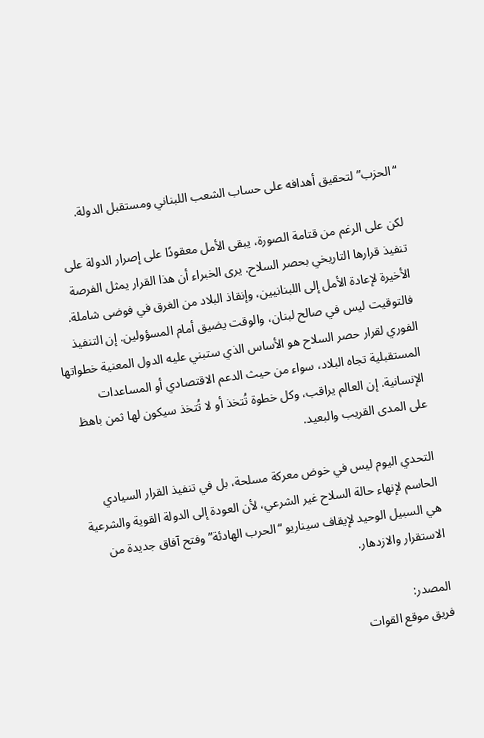“الحزب” لتحقيق أهدافه على حساب الشعب اللبناني ومستقبل الدولة.

لكن على الرغم من قتامة الصورة، يبقى الأمل معقودًا على إصرار الدولة على تنفيذ قرارها التاريخي بحصر السلاح. يرى الخبراء أن هذا القرار يمثل الفرصة الأخيرة لإعادة الأمل إلى اللبنانيين، وإنقاذ البلاد من الغرق في فوضى شاملة. فالتوقيت ليس في صالح لبنان، والوقت يضيق أمام المسؤولين. إن التنفيذ الفوري لقرار حصر السلاح هو الأساس الذي ستبني عليه الدول المعنية خطواتها المستقبلية تجاه البلاد، سواء من حيث الدعم الاقتصادي أو المساعدات الإنسانية. إن العالم يراقب، وكل خطوة تُتخذ أو لا تُتخذ سيكون لها ثمن باهظ على المدى القريب والبعيد.

التحدي اليوم ليس في خوض معركة مسلحة، بل في تنفيذ القرار السيادي الحاسم لإنهاء حالة السلاح غير الشرعي، لأن العودة إلى الدولة القوية والشرعية هي السبيل الوحيد لإيقاف سيناريو “الحرب الهادئة” وفتح آفاق جديدة من الاستقرار والازدهار.

المصدر:
فريق موقع القوات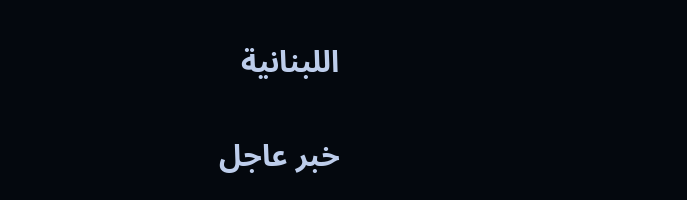اللبنانية

خبر عاجل